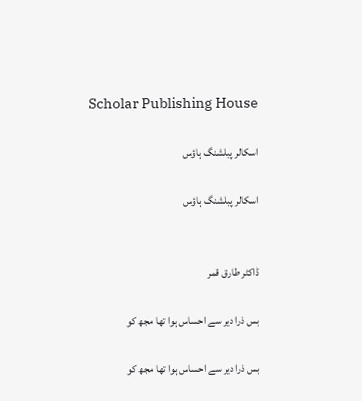Scholar Publishing House

اسکالر پبلشنگ ہاؤس

اسکالر پبلشنگ ہاؤس


ڈاکٹر طارق قمر

بس ذرا دیر سے احساس ہوا تھا مجھ کو

بس ذرا دیر سے احساس ہوا تھا مجھ کو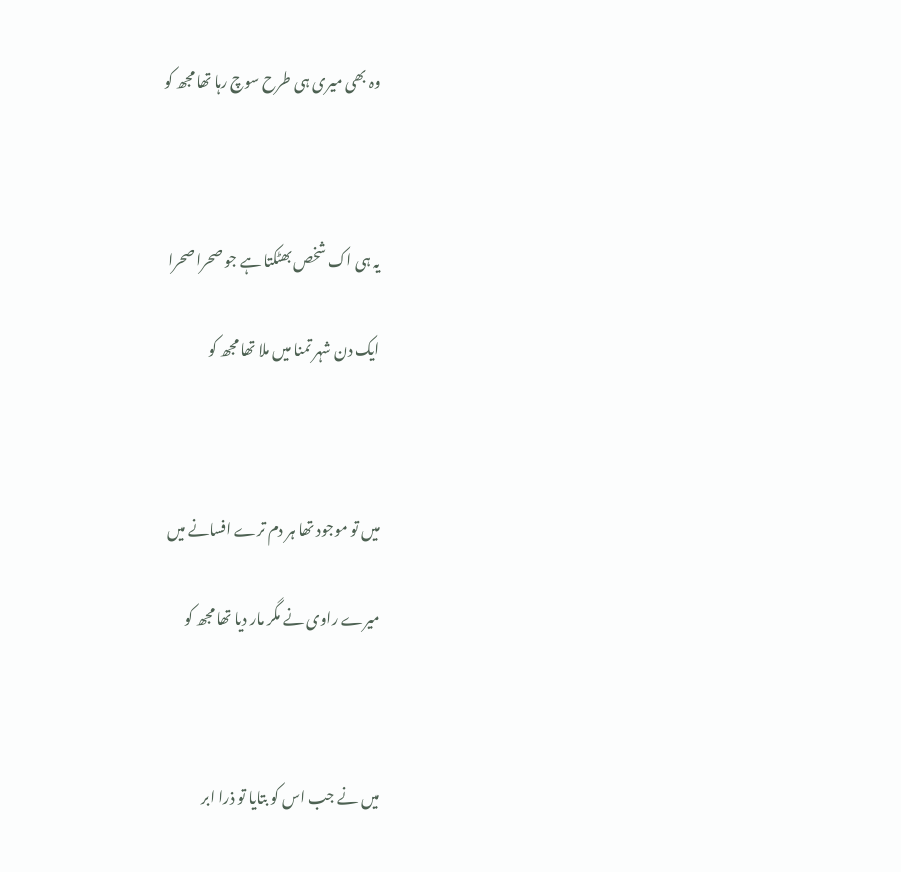وہ بھی میری ہی طرح سوچ رہا تھا مجھ کو



یہ ہی اک شخص بھٹکتا ہے جو صحرا صحرا

ایک دن شہر تمنا میں ملا تھا مجھ کو



میں تو موجود تھا ہر دم ترے افسانے میں

میرے راوی نے مگر مار دیا تھا مجھ کو



میں نے جب اس کو بتایا تو ذرا ابر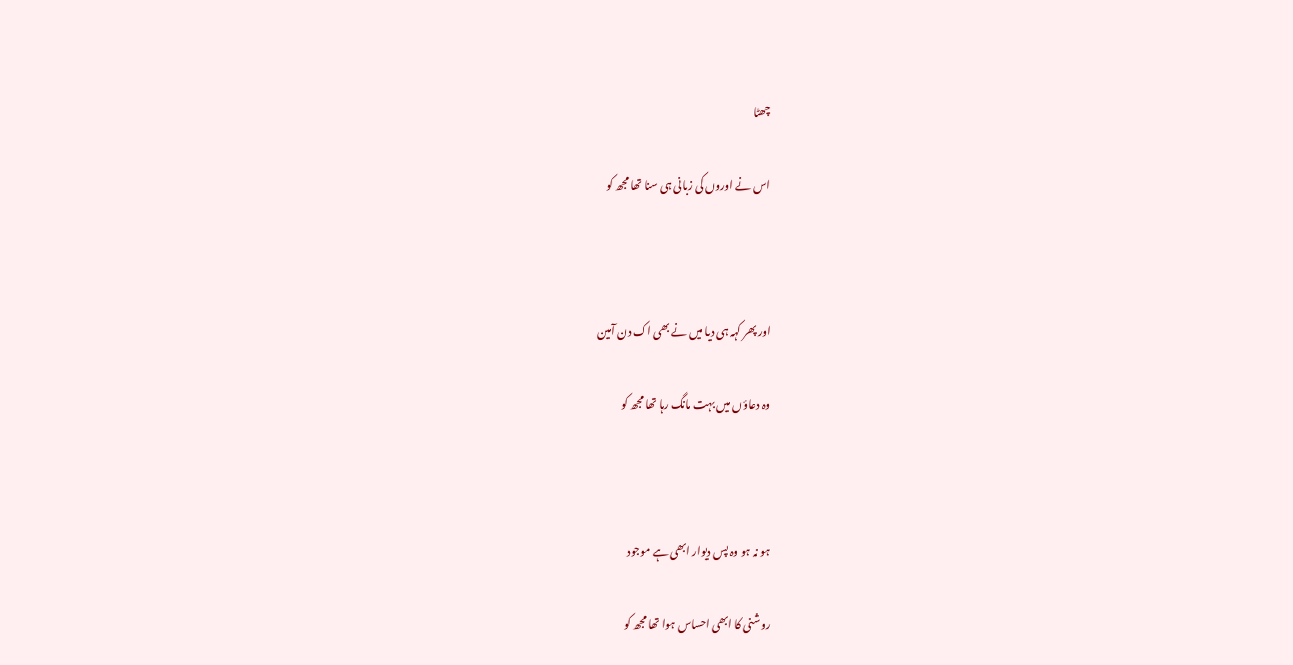چھٹا

اس نے اوروں کی زبانی ہی سنا تھا مجھ کو



اور پھر کہہ ہی دیا میں نے بھی اک دن آمین

وہ دعاؤں میں بہت مانگ رہا تھا مجھ کو



ہو نہ ہو وہ پس دیوار ابھی ہے موجود

روشنی کا ابھی احساس ہوا تھا مجھ کو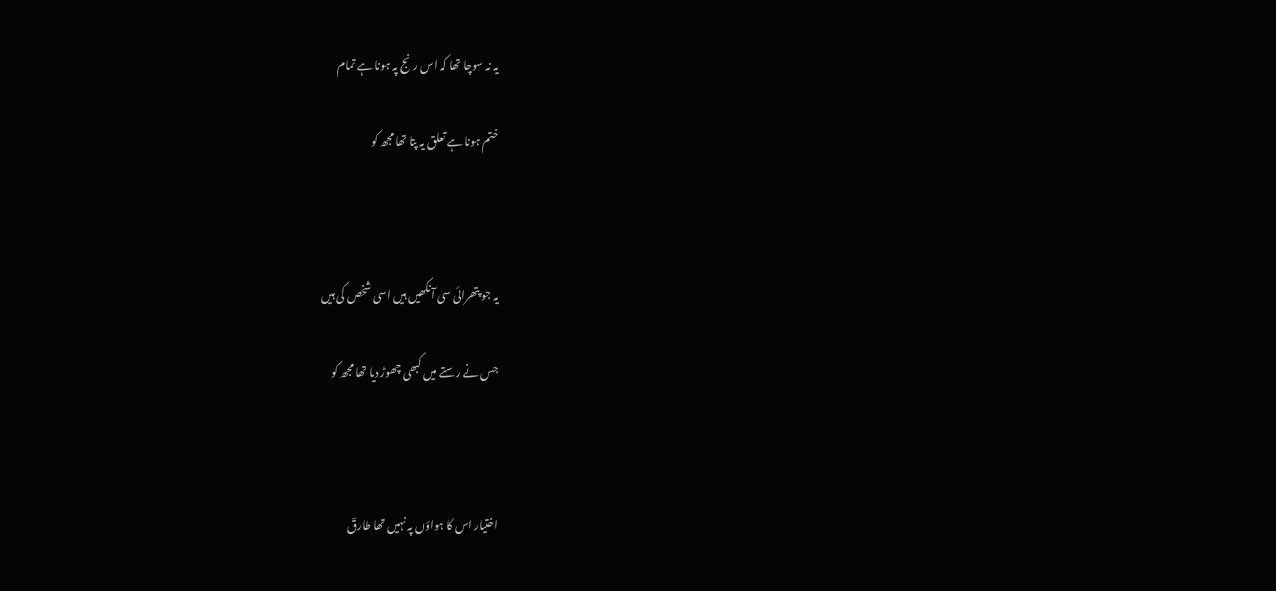یہ نہ سوچا تھا کہ اس رنج پہ ہونا ہے تمام

ختم ہونا ہے تعلق یہ پتا تھا مجھ کو



یہ جو پتھرائی سی آنکھیں ہیں اسی شخص کی ہیں

جس نے رستے میں کبھی چھوڑ دیا تھا مجھ کو



اختیار اس کا ہواؤں پہ نہیں تھا طارقؔ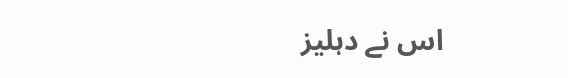اس نے دہلیز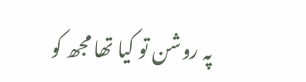پہ روشن تو کیا تھا مجھ کو